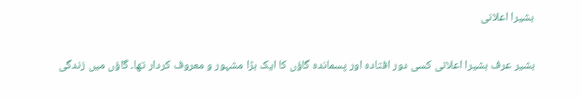بشیرا اعلانی


بشیر عرف بشیرا اعلانی کسی دور افتادہ اور پسماندہ گاؤں کا ایک بڑا مشہور و معروف کردار تھا۔ گاؤں میں زندگی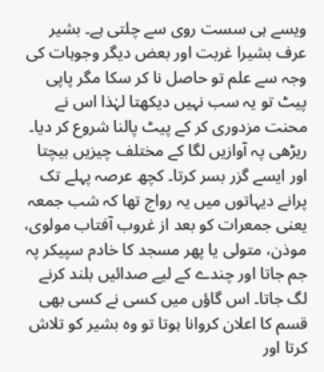ویسے ہی سست روی سے چلتی ہے۔ بشیر عرف بشیرا غربت اور بعض دیگر وجوہات کی وجہ سے علم تو حاصل نا کر سکا مگر پاپی پیٹ تو یہ سب نہیں دیکھتا لہٰذا اس نے محنت مزدوری کر کے پیٹ پالنا شروع کر دیا۔ ریڑھی پہ آوازیں لگا کے مختلف چیزیں بیچتا اور ایسے گزر بسر کرتا۔ کچھ عرصہ پہلے تک پرانے دیہاتوں میں یہ رواج تھا کہ شب جمعہ یعنی جمعرات کو بعد از غروب آفتاب مولوی، موذن، متولی یا پھر مسجد کا خادم سپیکر پہ جم جاتا اور چندے کے لیے صدائیں بلند کرنے لگ جاتا۔ اس گاؤں میں کسی نے کسی بھی قسم کا اعلان کروانا ہوتا تو وہ بشیر کو تلاش کرتا اور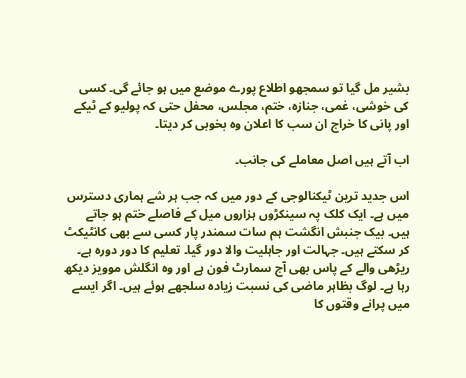بشیر مل گیا تو سمجھو اطلاع پورے موضع میں ہو جائے گی۔ کسی کی خوشی، غمی، جنازہ، ختم، مجلس، محفل حتی کہ پولیو کے ٹیکے اور پانی کا خراج ان سب کا اعلان وہ بخوبی کر دیتا۔

اب آتے ہیں اصل معاملے کی جانب۔

اس جدید ترین ٹیکنالوجی کے دور میں کہ جب ہر شے ہماری دسترس میں ہے۔ ایک کلک پہ سینکڑوں ہزاروں میل کے فاصلے ختم ہو جاتے ہیں۔ بیک جنبش انگشت ہم سات سمندر پار کسی سے بھی کانٹیکٹ کر سکتے ہیں۔ جہالت اور جاہلیت والا دور گیا۔ تعلیم کا دور دورہ ہے۔ ریڑھی والے کے پاس بھی آج سمارٹ فون ہے اور وہ انگلش موویز دیکھ رہا ہے۔ لوگ بظاہر ماضی کی نسبت زیادہ سلجھے ہوئے ہیں۔ اگر ایسے میں پرانے وقتوں کا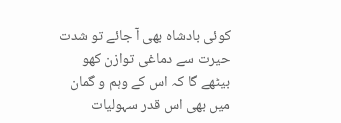کوئی بادشاہ بھی آ جائے تو شدت حیرت سے دماغی توازن کھو بیٹھے گا کہ اس کے وہم و گمان میں بھی اس قدر سہولیات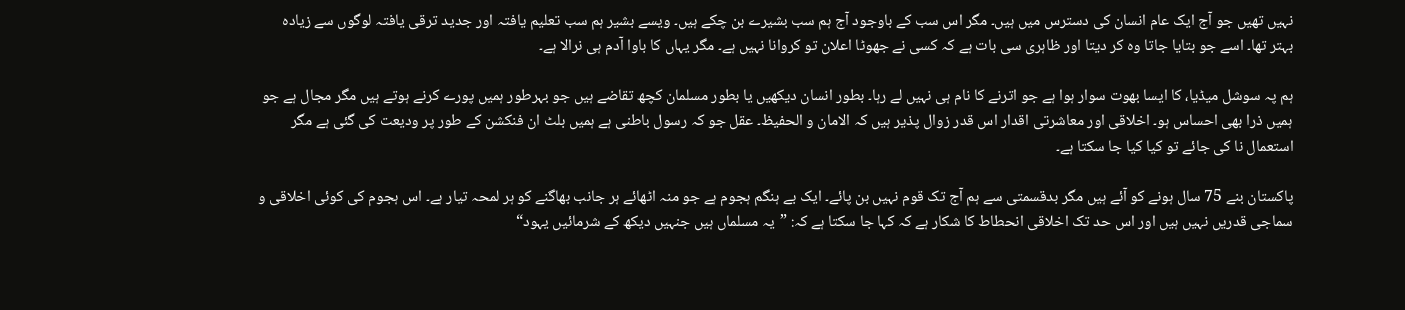نہیں تھیں جو آج ایک عام انسان کی دسترس میں ہیں۔ مگر اس سب کے باوجود آج ہم سب بشیرے بن چکے ہیں۔ ویسے بشیر ہم سب تعلیم یافتہ اور جدید ترقی یافتہ لوگوں سے زیادہ بہتر تھا۔ اسے جو بتایا جاتا وہ کر دیتا اور ظاہری سی بات ہے کہ کسی نے جھوٹا اعلان تو کروانا نہیں ہے۔ مگر یہاں کا باوا آدم ہی نرالا ہے۔

ہم پہ سوشل میڈیا، کا ایسا بھوت سوار ہوا ہے جو اترنے کا نام ہی نہیں لے رہا۔ بطور انسان دیکھیں یا بطور مسلمان کچھ تقاضے ہیں جو بہرطور ہمیں پورے کرنے ہوتے ہیں مگر مجال ہے جو ہمیں ذرا بھی احساس ہو۔ اخلاقی اور معاشرتی اقدار اس قدر زوال پذیر ہیں کہ الامان و الحفیظ۔ عقل جو کہ رسول باطنی ہے ہمیں بلٹ ان فنکشن کے طور پر ودیعت کی گئی ہے مگر استعمال نا کی جائے تو کیا کیا جا سکتا ہے۔

پاکستان بنے 75 سال ہونے کو آئے ہیں مگر بدقسمتی سے ہم آج تک قوم نہیں بن پائے۔ ایک بے ہنگم ہجوم ہے جو منہ اٹھائے ہر جانب بھاگنے کو ہر لمحہ تیار ہے۔ اس ہجوم کی کوئی اخلاقی و سماجی قدریں نہیں ہیں اور اس حد تک اخلاقی انحطاط کا شکار ہے کہ کہا جا سکتا ہے کہ: ”یہ مسلماں ہیں جنہیں دیکھ کے شرمائیں یہود“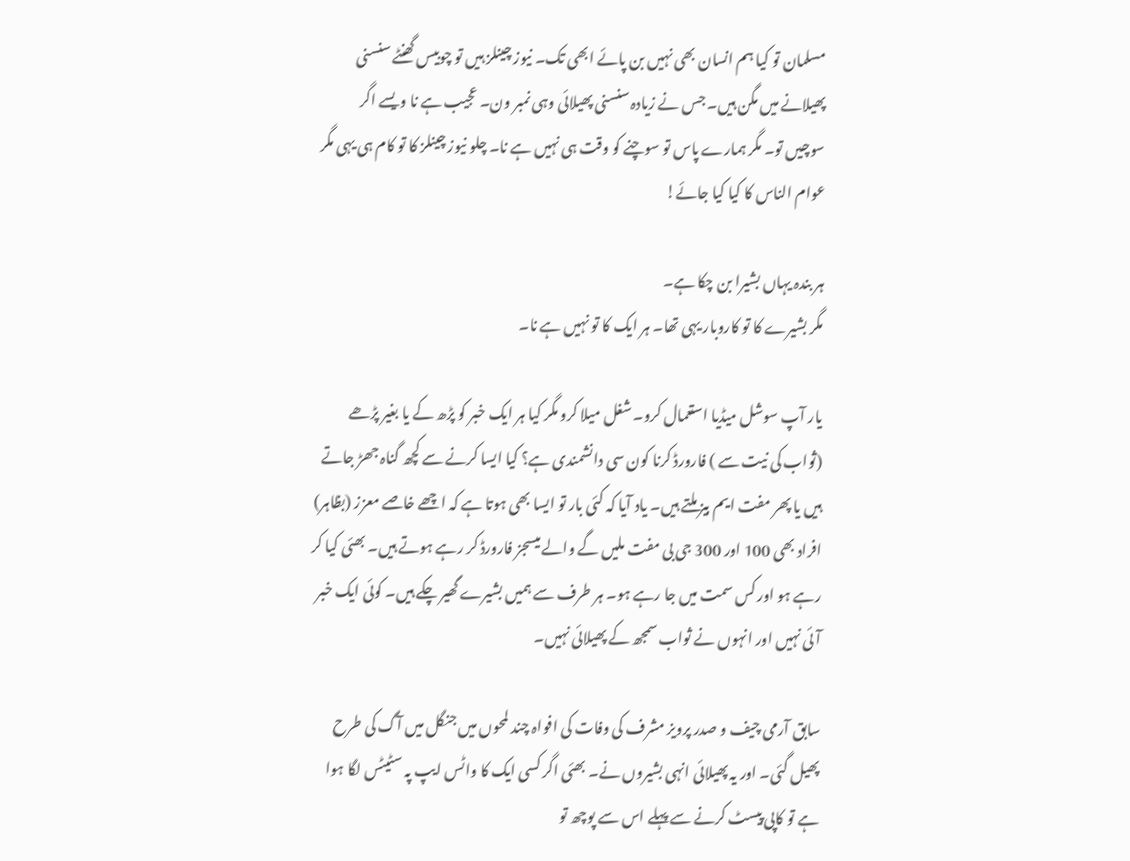مسلمان تو کیا ہم انسان بھی نہیں بن پائے ابھی تک۔ نیوز چینلز ہیں تو چوبیس گھنٹے سنسنی پھیلانے میں مگن ہیں۔ جس نے زیادہ سنسنی پھیلائی وہی نمبر ون۔ عجیب ہے نا ویسے اگر سوچیں تو۔ مگر ہمارے پاس تو سوچنے کو وقت ہی نہیں ہے نا۔ چلو نیوز چینلز کا تو کام ہی یہی مگر عوام الناس کا کیا کیا جائے!

ہر بندہ یہاں بشیرا بن چکا ہے۔
مگر بشیرے کا تو کاروبار یہی تھا۔ ہر ایک کا تو نہیں ہے نا۔

یار آپ سوشل میڈیا استعمال کرو۔ شغل میلا کرو مگر کیا ہر ایک خبر کو پڑھ کے یا بغیر پڑھے (ثواب کی نیت سے ) فارورڈ کرنا کون سی دانشمندی ہے؟ کیا ایسا کرنے سے کچھ گناہ جھڑ جاتے ہیں یا پھر مفت ایم بیز ملتے ہیں۔ یاد آیا کہ کئی بار تو ایسا بھی ہوتا ہے کہ اچھے خاصے معزز (بظاہر) افراد بھی 100 اور 300 جی بی مفت ملیں گے والے میسجز فارورڈ کر رہے ہوتے ہیں۔ بھئی کیا کر رہے ہو اور کس سمت میں جا رہے ہو۔ ہر طرف سے ہمیں بشیرے گھیر چکے ہیں۔ کوئی ایک خبر آئی نہیں اور انہوں نے ثواب سمجھ کے پھیلائی نہیں۔

سابق آرمی چیف و صدر پرویز مشرف کی وفات کی افواہ چند لمحوں میں جنگل میں آگ کی طرح پھیل گئی۔ اور یہ پھیلائی انہی بشیروں نے۔ بھئی اگر کسی ایک کا واٹس ایپ پہ سٹیٹس لگا ہوا ہے تو کاپی پیسٹ کرنے سے پہلے اس سے پوچھ تو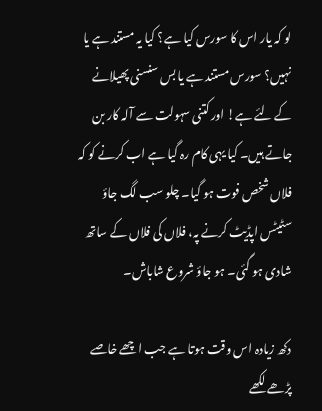لو کہ یار اس کا سورس کیا ہے؟ کیا یہ مستند ہے یا نہیں؟ سورس مستند ہے یا بس سنسنی پھیلانے کے لئے ہے! اور کتنی سہولت سے آلہ کار بن جاتے ہیں۔ کیا یہی کام رہ گیا ہے اب کرنے کو کہ فلاں شخص فوت ہو گیا۔ چلو سب لگ جاؤ سٹیٹس اپڈیٹ کرنے پہ، فلاں کی فلاں کے ساتھ شادی ہو گئی۔ ہو جاؤ شروع شاباش۔

دکھ زیادہ اس وقت ہوتا ہے جب اچھے خاصے پڑھے لکھے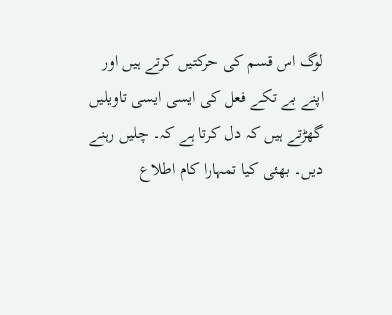لوگ اس قسم کی حرکتیں کرتے ہیں اور اپنے بے تکے فعل کی ایسی ایسی تاویلیں گھڑتے ہیں کہ دل کرتا ہے کہ۔ چلیں رہنے دیں۔ بھئی کیا تمہارا کام اطلاع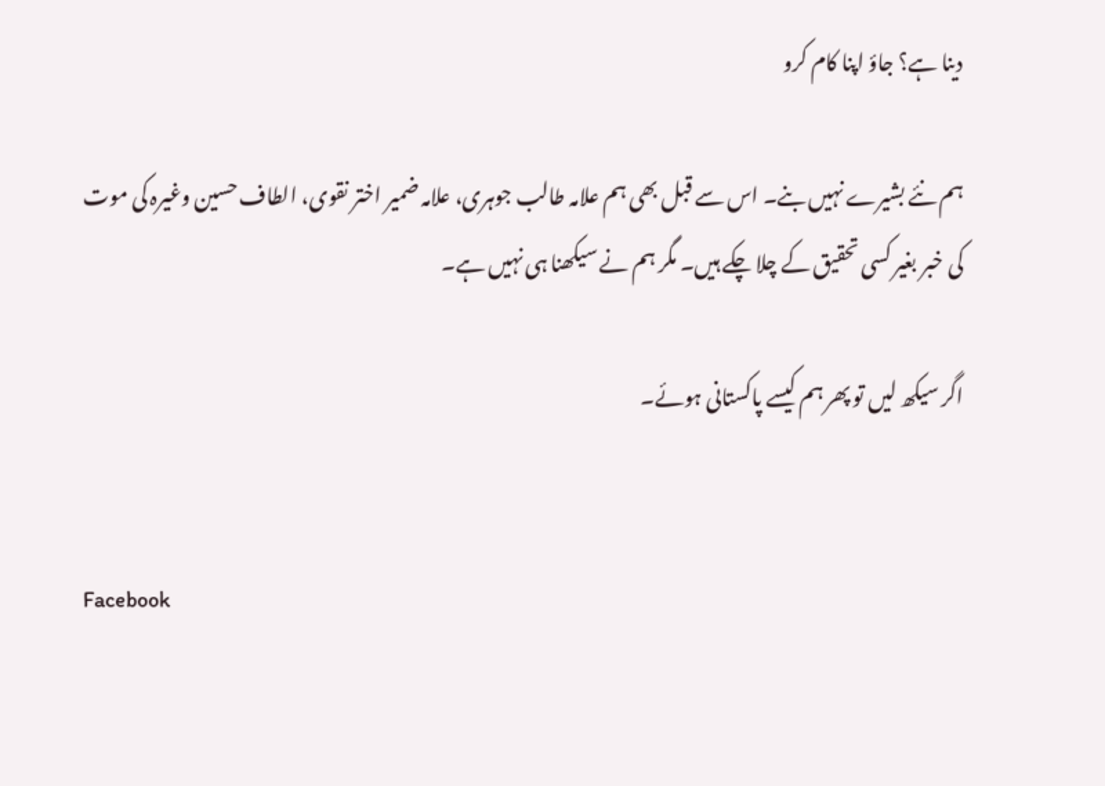دینا ہے؟ جاؤ اپنا کام کرو

ہم نئے بشیرے نہیں بنے۔ اس سے قبل بھی ہم علامہ طالب جوہری، علامہ ضمیر اختر نقوی، الطاف حسین وغیرہ کی موت کی خبر بغیر کسی تحقیق کے چلا چکے ہیں۔ مگر ہم نے سیکھنا ہی نہیں ہے۔

اگر سیکھ لیں تو پھر ہم کیسے پاکستانی ہوئے۔


Facebook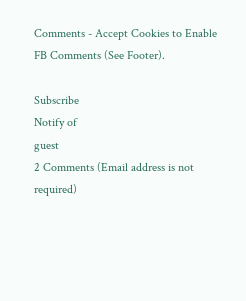Comments - Accept Cookies to Enable FB Comments (See Footer).

Subscribe
Notify of
guest
2 Comments (Email address is not required)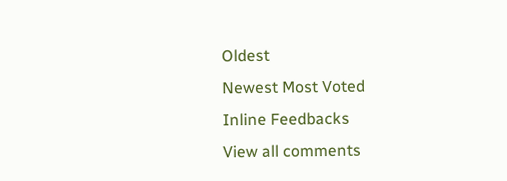Oldest
Newest Most Voted
Inline Feedbacks
View all comments